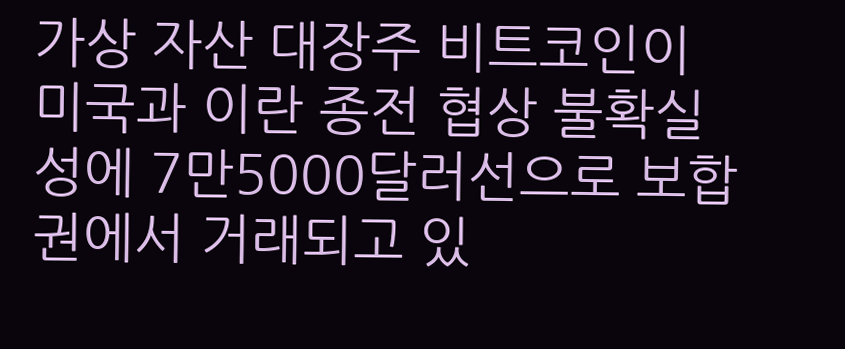가상 자산 대장주 비트코인이 미국과 이란 종전 협상 불확실성에 7만5000달러선으로 보합권에서 거래되고 있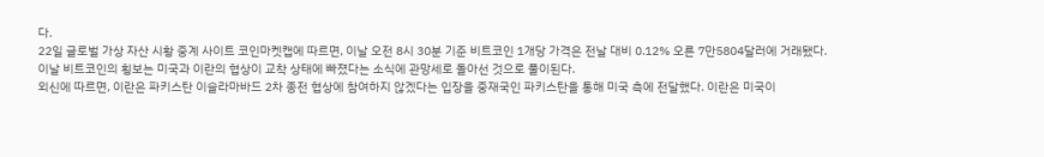다.
22일 글로벌 가상 자산 시황 중계 사이트 코인마켓캡에 따르면, 이날 오전 8시 30분 기준 비트코인 1개당 가격은 전날 대비 0.12% 오른 7만5804달러에 거래됐다.
이날 비트코인의 횡보는 미국과 이란의 협상이 교착 상태에 빠졌다는 소식에 관망세로 돌아선 것으로 풀이된다.
외신에 따르면, 이란은 파키스탄 이슬라마바드 2차 종전 협상에 참여하지 않겠다는 입장을 중재국인 파키스탄을 통해 미국 측에 전달했다. 이란은 미국이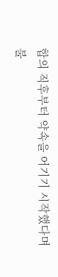합의 직후부터 약속을 어기기 시작했다며 불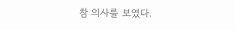참 의사를 보였다.